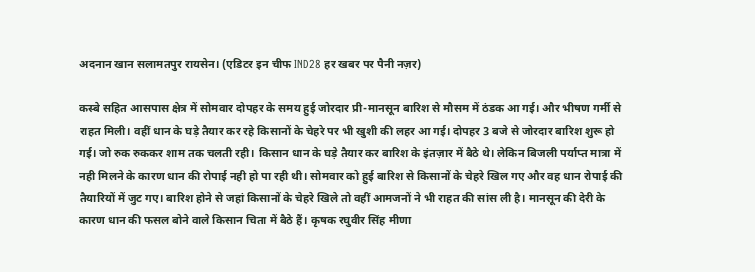अदनान खान सलामतपुर रायसेन। (एडिटर इन चीफ IND28 हर खबर पर पैनी नज़र)

कस्बे सहित आसपास क्षेत्र में सोमवार दोपहर के समय हुई जोरदार प्री-मानसून बारिश से मौसम में ठंडक आ गई। और भीषण गर्मी से राहत मिली। वहीं धान के घड़े तैयार कर रहे किसानों के चेहरे पर भी खुशी की लहर आ गई। दोपहर 3 बजे से जोरदार बारिश शुरू हो गई। जो रुक रुककर शाम तक चलती रही। किसान धान के घड़े तैयार कर बारिश के इंतज़ार में बैठे थे। लेकिन बिजली पर्याप्त मात्रा में नही मिलने के कारण धान की रोपाई नही हो पा रही थी। सोमवार को हुई बारिश से किसानों के चेहरे खिल गए और वह धान रोपाई की तैयारियों में जुट गए। बारिश होने से जहां किसानों के चेहरे खिले तो वहीं आमजनों ने भी राहत की सांस ली है। मानसून की देरी के कारण धान की फसल बोने वाले किसान चिता में बैठे हैं। कृषक रघुवीर सिंह मीणा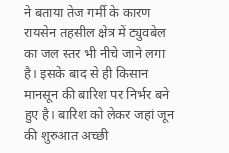ने बताया तेज गर्मी के कारण रायसेन तहसील क्षेत्र में ट्युवबेल का जल स्तर भी नीचे जाने लगा है। इसके बाद से ही किसान मानसून की बारिश पर निर्भर बने हुए है। बारिश को लेकर जहां जून की शुरुआत अच्छी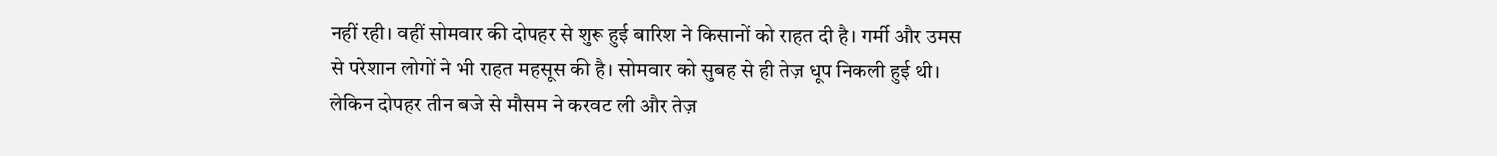नहीं रही। वहीं सोमवार की दोपहर से शुरू हुई बारिश ने किसानों को राहत दी है। गर्मी और उमस से परेशान लोगों ने भी राहत महसूस की है। सोमवार को सुबह से ही तेज़ धूप निकली हुई थी। लेकिन दोपहर तीन बजे से मौसम ने करवट ली और तेज़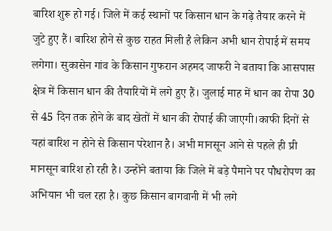बारिश शुरू हो गई। जिले में कई स्थानों पर किसान धान के गढ़े तैयार करने में जुटे हुए हैं। बारिश होने से कुछ राहत मिली है लेकिन अभी धान रोपाई में समय लगेगा। सुकासेन गांव के किसान गुफरान अहमद जाफरी ने बताया कि आसपास क्षेत्र में किसान धान की तैयारियों में लगे हुए हैं। जुलाई माह में धान का रोपा 30 से 45 दिन तक होने के बाद खेतों में धान की रोपाई की जाएगी।काफी दिनों से यहां बारिश न होने से किसान परेशान है। अभी मानसून आने से पहले ही प्री मानसून बारिश हो रही है। उन्होंने बताया कि जिले में बड़े पैमाने पर पौधरोपण का अभियान भी चल रहा है। कुछ किसान बागवानी में भी लगे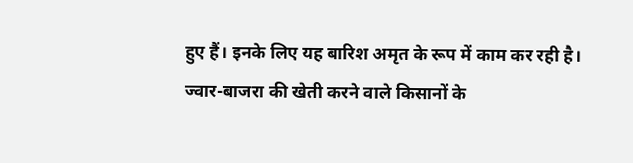हुए हैं। इनके लिए यह बारिश अमृत के रूप में काम कर रही है। ज्वार-बाजरा की खेती करने वाले किसानों के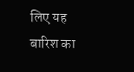लिए यह बारिश का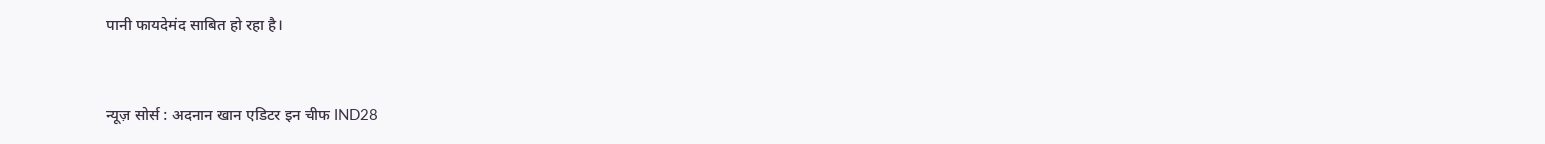पानी फायदेमंद साबित हो रहा है।



न्यूज़ सोर्स : अदनान खान एडिटर इन चीफ IND28